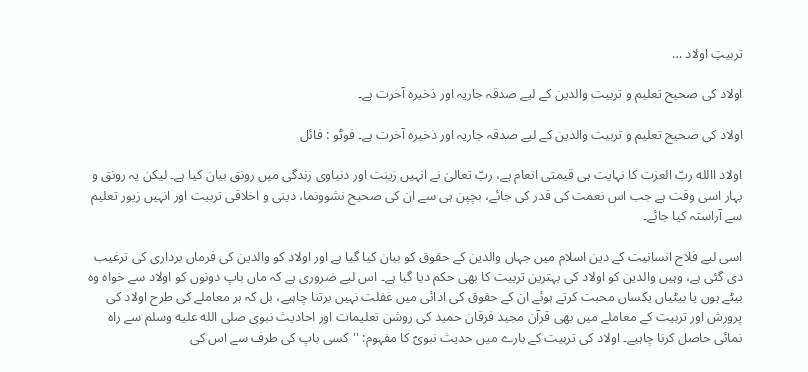تربیتِ اولاد …

اولاد کی صحیح تعلیم و تربیت والدین کے لیے صدقہ جاریہ اور ذخیرہ آخرت ہے۔

اولاد کی صحیح تعلیم و تربیت والدین کے لیے صدقہ جاریہ اور ذخیرہ آخرت ہے۔ فوٹو : فائل

اولاد االله ربّ العزت کا نہایت ہی قیمتی انعام ہے، ربّ تعالیٰ نے انہیں زینت اور دنیاوی زندگی میں رونق بیان کیا ہے۔ لیکن یہ رونق و بہار اسی وقت ہے جب اس نعمت کی قدر کی جائے، بچپن ہی سے ان کی صحیح نشوونما، دینی و اخلاقی تربیت اور انہیں زیور تعلیم سے آراستہ کیا جائے۔

اسی لیے فلاح انسانیت کے دین اسلام میں جہاں والدین کے حقوق کو بیان کیا گیا ہے اور اولاد کو والدین کی فرماں برداری کی ترغیب دی گئی ہے، وہیں والدین کو اولاد کی بہترین تربیت کا بھی حکم دیا گیا ہے۔ اس لیے ضروری ہے کہ ماں باپ دونوں کو اولاد سے خواہ وہ بیٹے ہوں یا بیٹیاں یکساں محبت کرتے ہوئے ان کے حقوق کی ادائی میں غفلت نہیں برتنا چاہیے، بل کہ ہر معاملے کی طرح اولاد کی پرورش اور تربیت کے معاملے میں بھی قرآن مجید فرقان حمید کی روشن تعلیمات اور احادیث نبوی صلى الله عليه وسلم سے راہ نمائی حاصل کرنا چاہیے۔ اولاد کی تربیت کے بارے میں حدیث نبویؐ کا مفہوم: ''کسی باپ کی طرف سے اس کی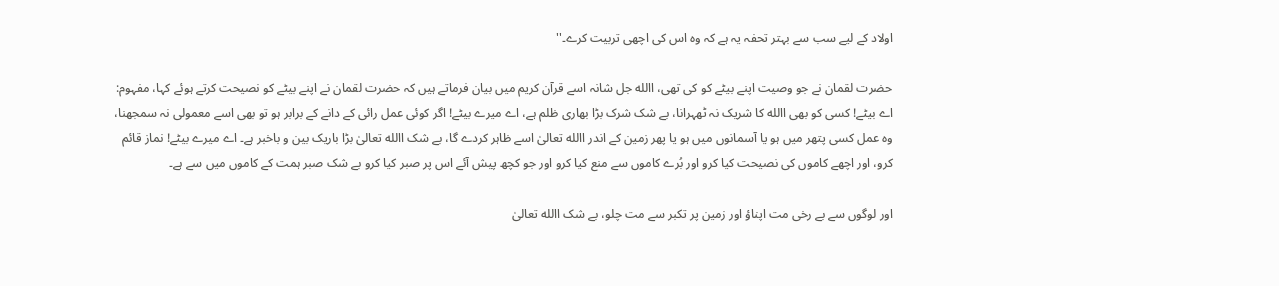اولاد کے لیے سب سے بہتر تحفہ یہ ہے کہ وہ اس کی اچھی تربیت کرے۔''

حضرت لقمان نے جو وصیت اپنے بیٹے کو کی تھی، االله جل شانہ اسے قرآن کریم میں بیان فرماتے ہیں کہ حضرت لقمان نے اپنے بیٹے کو نصیحت کرتے ہوئے کہا، مفہوم: اے بیٹے! کسی کو بھی االله کا شریک نہ ٹھہرانا، بے شک شرک بڑا بھاری ظلم ہے، اے میرے بیٹے! اگر کوئی عمل رائی کے دانے کے برابر ہو تو بھی اسے معمولی نہ سمجھنا، وہ عمل کسی پتھر میں ہو یا آسمانوں میں ہو یا پھر زمین کے اندر االله تعالیٰ اسے ظاہر کردے گا، بے شک االله تعالیٰ بڑا باریک بین و باخبر ہے۔ اے میرے بیٹے! نماز قائم کرو، اور اچھے کاموں کی نصیحت کیا کرو اور بُرے کاموں سے منع کیا کرو اور جو کچھ پیش آئے اس پر صبر کیا کرو بے شک صبر ہمت کے کاموں میں سے ہے۔

اور لوگوں سے بے رخی مت اپناؤ اور زمین پر تکبر سے مت چلو، بے شک االله تعالیٰ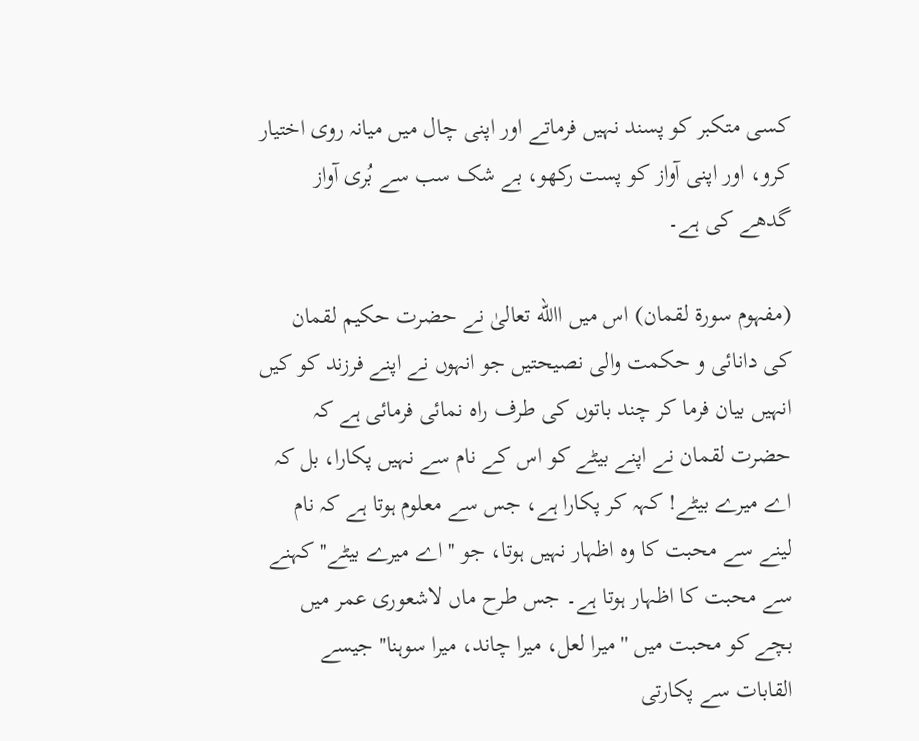کسی متکبر کو پسند نہیں فرماتے اور اپنی چال میں میانہ روی اختیار کرو، اور اپنی آواز کو پست رکھو، بے شک سب سے بُری آواز گدھے کی ہے۔

(مفہوم سورۃ لقمان) اس میں االله تعالیٰ نے حضرت حکیم لقمان کی دانائی و حکمت والی نصیحتیں جو انہوں نے اپنے فرزند کو کیں انہیں بیان فرما کر چند باتوں کی طرف راہ نمائی فرمائی ہے کہ حضرت لقمان نے اپنے بیٹے کو اس کے نام سے نہیں پکارا، بل کہ اے میرے بیٹے! کہہ کر پکارا ہے، جس سے معلوم ہوتا ہے کہ نام لینے سے محبت کا وہ اظہار نہیں ہوتا، جو ''اے میرے بیٹے'' کہنے سے محبت کا اظہار ہوتا ہے۔ جس طرح ماں لاشعوری عمر میں بچے کو محبت میں ''میرا لعل، میرا چاند، میرا سوہنا'' جیسے القابات سے پکارتی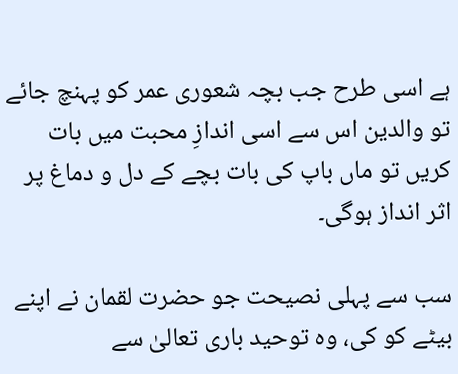ہے اسی طرح جب بچہ شعوری عمر کو پہنچ جائے تو والدین اس سے اسی اندازِ محبت میں بات کریں تو ماں باپ کی بات بچے کے دل و دماغ پر اثر انداز ہوگی۔

سب سے پہلی نصیحت جو حضرت لقمان نے اپنے بیٹے کو کی، وہ توحید باری تعالیٰ سے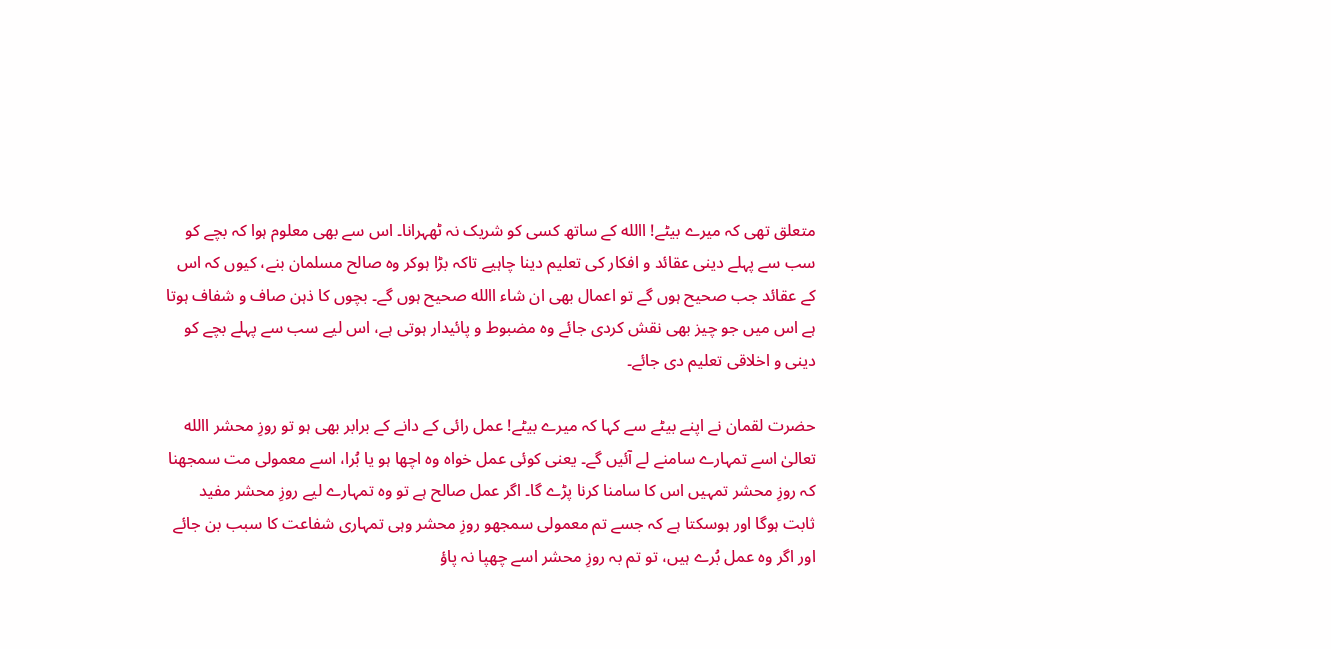متعلق تھی کہ میرے بیٹے! االله کے ساتھ کسی کو شریک نہ ٹھہرانا۔ اس سے بھی معلوم ہوا کہ بچے کو سب سے پہلے دینی عقائد و افکار کی تعلیم دینا چاہیے تاکہ بڑا ہوکر وہ صالح مسلمان بنے، کیوں کہ اس کے عقائد جب صحیح ہوں گے تو اعمال بھی ان شاء االله صحیح ہوں گے۔ بچوں کا ذہن صاف و شفاف ہوتا ہے اس میں جو چیز بھی نقش کردی جائے وہ مضبوط و پائیدار ہوتی ہے، اس لیے سب سے پہلے بچے کو دینی و اخلاقی تعلیم دی جائے۔

حضرت لقمان نے اپنے بیٹے سے کہا کہ میرے بیٹے! عمل رائی کے دانے کے برابر بھی ہو تو روزِ محشر االله تعالیٰ اسے تمہارے سامنے لے آئیں گے۔ یعنی کوئی عمل خواہ وہ اچھا ہو یا بُرا، اسے معمولی مت سمجھنا کہ روزِ محشر تمہیں اس کا سامنا کرنا پڑے گا۔ اگر عمل صالح ہے تو وہ تمہارے لیے روزِ محشر مفید ثابت ہوگا اور ہوسکتا ہے کہ جسے تم معمولی سمجھو روزِ محشر وہی تمہاری شفاعت کا سبب بن جائے اور اگر وہ عمل بُرے ہیں، تو تم بہ روزِ محشر اسے چھپا نہ پاؤ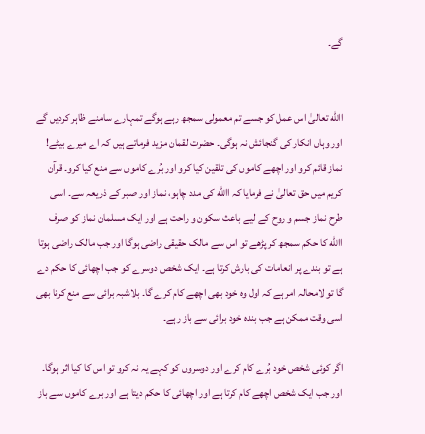گے۔


االله تعالیٰ اس عمل کو جسے تم معمولی سمجھ رہے ہوگے تمہارے سامنے ظاہر کردیں گے اور وہاں انکار کی گنجائش نہ ہوگی۔ حضرت لقمان مزید فرماتے ہیں کہ اے میرے بیٹے! نماز قائم کرو اور اچھے کاموں کی تلقین کیا کرو اور بُرے کاموں سے منع کیا کرو۔ قرآن کریم میں حق تعالیٰ نے فرمایا کہ االله کی مدد چاہو، نماز اور صبر کے ذریعہ سے۔ اسی طرح نماز جسم و روح کے لیے باعث سکون و راحت ہے اور ایک مسلمان نماز کو صرف االله کا حکم سمجھ کر پڑھے تو اس سے مالک حقیقی راضی ہوگا اور جب مالک راضی ہوتا ہے تو بندے پر انعامات کی بارش کرتا ہے۔ ایک شخص دوسرے کو جب اچھائی کا حکم دے گا تو لامحالہ امر ہے کہ اول وہ خود بھی اچھے کام کرے گا۔ بلاشبہ برائی سے منع کرنا بھی اسی وقت ممکن ہے جب بندہ خود برائی سے باز رہے۔

اگر کوئی شخص خود بُرے کام کرے اور دوسروں کو کہے یہ نہ کرو تو اس کا کیا اثر ہوگا۔ اور جب ایک شخص اچھے کام کرتا ہے اور اچھائی کا حکم دیتا ہے اور برے کاموں سے باز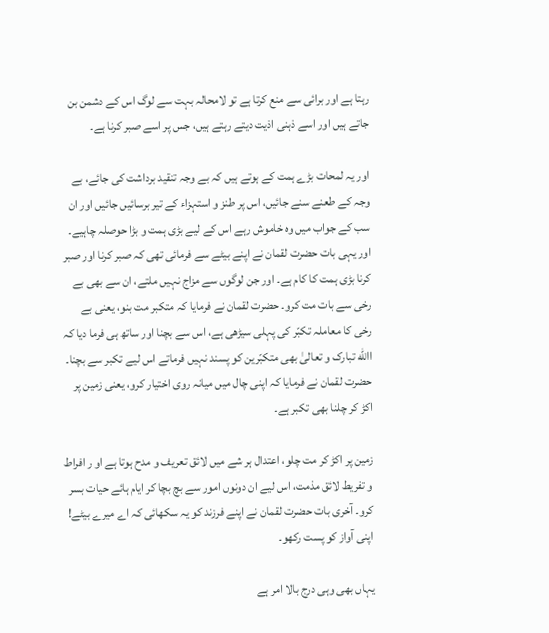رہتا ہے اور برائی سے منع کرتا ہے تو لامحالہ بہت سے لوگ اس کے دشمن بن جاتے ہیں اور اسے ذہنی اذیت دیتے رہتے ہیں، جس پر اسے صبر کرنا ہے۔

اور یہ لمحات بڑے ہمت کے ہوتے ہیں کہ بے وجہ تنقید برداشت کی جائے، بے وجہ کے طعنے سنے جائیں، اس پر طنز و استہزاء کے تیر برسائیں جائیں اور ان سب کے جواب میں وہ خاموش رہے اس کے لیے بڑی ہمت و بڑا حوصلہ چاہیے۔ اور یہی بات حضرت لقمان نے اپنے بیٹے سے فرمائی تھی کہ صبر کرنا اور صبر کرنا بڑی ہمت کا کام ہے۔ اور جن لوگوں سے مزاج نہیں ملتے، ان سے بھی بے رخی سے بات مت کرو۔ حضرت لقمان نے فرمایا کہ متکبر مت بنو، یعنی بے رخی کا معاملہ تکبّر کی پہلی سیڑھی ہے، اس سے بچنا اور ساتھ ہی فرما دیا کہ االله تبارک و تعالیٰ بھی متکبّرین کو پسند نہیں فرماتے اس لیے تکبر سے بچنا۔ حضرت لقمان نے فرمایا کہ اپنی چال میں میانہ روی اختیار کرو، یعنی زمین پر اکڑ کر چلنا بھی تکبر ہے۔

زمین پر اکڑ کر مت چلو، اعتدال ہر شے میں لائق تعریف و مدح ہوتا ہے او ر افراط و تفریط لائق مذمت، اس لیے ان دونوں امور سے بچ بچا کر ایام ہائے حیات بسر کرو۔ آخری بات حضرت لقمان نے اپنے فرزند کو یہ سکھائی کہ اے میرے بیٹے! اپنی آواز کو پست رکھو۔

یہاں بھی وہی درج بالا امر ہے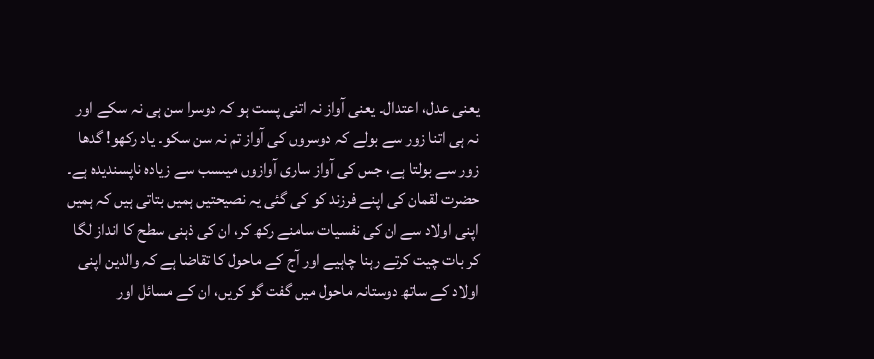یعنی عدل، اعتدال۔ یعنی آواز نہ اتنی پست ہو کہ دوسرا سن ہی نہ سکے اور نہ ہی اتنا زور سے بولے کہ دوسروں کی آواز تم نہ سن سکو۔ یاد رکھو! گدھا زور سے بولتا ہے، جس کی آواز ساری آوازوں میںسب سے زیادہ ناپسندیدہ ہے۔ حضرت لقمان کی اپنے فرزند کو کی گئی یہ نصیحتیں ہمیں بتاتی ہیں کہ ہمیں اپنی اولاد سے ان کی نفسیات سامنے رکھ کر، ان کی ذہنی سطح کا انداز لگا کر بات چیت کرتے رہنا چاہیے اور آج کے ماحول کا تقاضا ہے کہ والدین اپنی اولاد کے ساتھ دوستانہ ماحول میں گفت گو کریں، ان کے مسائل اور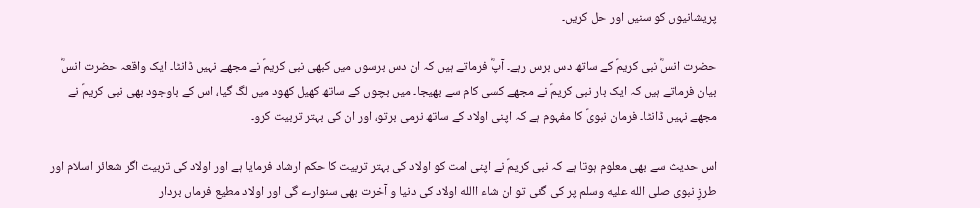پریشانیوں کو سنیں اور حل کریں۔

حضرت انسؓ نبی کریمؐ کے ساتھ دس برس رہے۔ آپؓ فرماتے ہیں کہ ان دس برسوں میں کبھی نبی کریمؐ نے مجھے نہیں ڈانٹا۔ ایک واقعہ حضرت انسؓ بیان فرماتے ہیں کہ ایک بار نبی کریمؐ نے مجھے کسی کام سے بھیجا۔ میں بچوں کے ساتھ کھیل کھود میں لگ گیا، اس کے باوجود بھی نبی کریمؐ نے مجھے نہیں ڈانٹا۔ فرمان نبویؐ کا مفہوم ہے کہ اپنی اولاد کے ساتھ نرمی برتو، اور ان کی بہتر تربیت کرو۔

اس حدیث سے بھی معلوم ہوتا ہے کہ نبی کریمؐ نے اپنی امت کو اولاد کی بہتر تربیت کا حکم ارشاد فرمایا ہے اور اولاد کی تربیت اگر شعائر اسلام اور طرزِ نبوی صلى الله عليه وسلم پر کی گئی تو ان شاء االله اولاد کی دنیا و آخرت بھی سنوارے گی اور اولاد مطیع فرماں بردار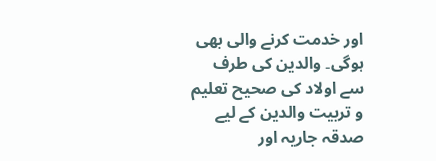اور خدمت کرنے والی بھی ہوگی۔ والدین کی طرف سے اولاد کی صحیح تعلیم و تربیت والدین کے لیے صدقہ جاریہ اور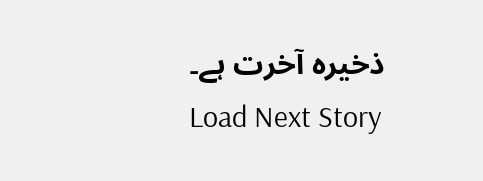ذخیرہ آخرت ہے۔
Load Next Story